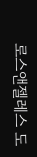로스앤젤레스 도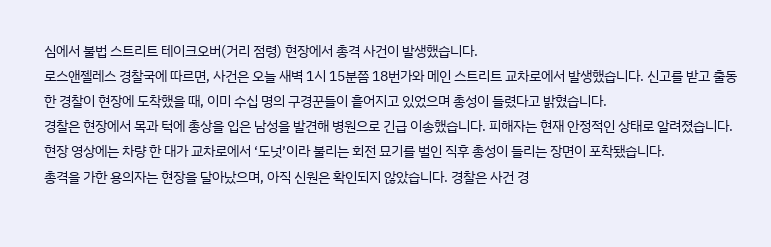심에서 불법 스트리트 테이크오버(거리 점령) 현장에서 총격 사건이 발생했습니다.
로스앤젤레스 경찰국에 따르면, 사건은 오늘 새벽 1시 15분쯤 18번가와 메인 스트리트 교차로에서 발생했습니다. 신고를 받고 출동한 경찰이 현장에 도착했을 때, 이미 수십 명의 구경꾼들이 흩어지고 있었으며 총성이 들렸다고 밝혔습니다.
경찰은 현장에서 목과 턱에 총상을 입은 남성을 발견해 병원으로 긴급 이송했습니다. 피해자는 현재 안정적인 상태로 알려졌습니다.
현장 영상에는 차량 한 대가 교차로에서 ‘도넛’이라 불리는 회전 묘기를 벌인 직후 총성이 들리는 장면이 포착됐습니다.
총격을 가한 용의자는 현장을 달아났으며, 아직 신원은 확인되지 않았습니다. 경찰은 사건 경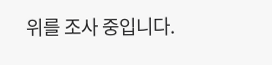위를 조사 중입니다.